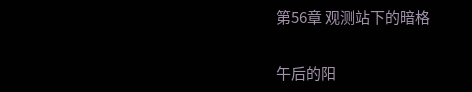第56章 观测站下的暗格

午后的阳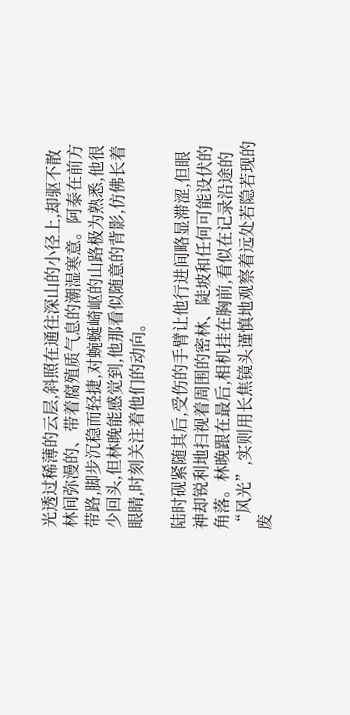光透过稀薄的云层,斜照在通往深山的小径上,却驱不散林间弥漫的、带着腐殖质气息的潮湿寒意。阿泰在前方带路,脚步沉稳而轻捷,对蜿蜒崎岖的山路极为熟悉,他很少回头,但林晚能感觉到,他那看似随意的背影,仿佛长着眼睛,时刻关注着他们的动向。

陆时砚紧随其后,受伤的手臂让他行进间略显滞涩,但眼神却锐利地扫视着周围的密林、陡坡和任何可能设伏的角落。林晚跟在最后,相机挂在胸前,看似在记录沿途的“风光”,实则用长焦镜头谨慎地观察着远处若隐若现的废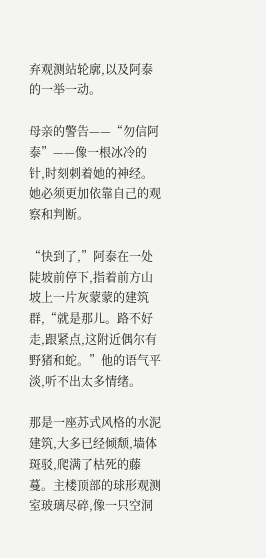弃观测站轮廓,以及阿泰的一举一动。

母亲的警告——“勿信阿泰”——像一根冰冷的针,时刻刺着她的神经。她必须更加依靠自己的观察和判断。

“快到了,”阿泰在一处陡坡前停下,指着前方山坡上一片灰蒙蒙的建筑群,“就是那儿。路不好走,跟紧点,这附近偶尔有野猪和蛇。”他的语气平淡,听不出太多情绪。

那是一座苏式风格的水泥建筑,大多已经倾颓,墙体斑驳,爬满了枯死的藤蔓。主楼顶部的球形观测室玻璃尽碎,像一只空洞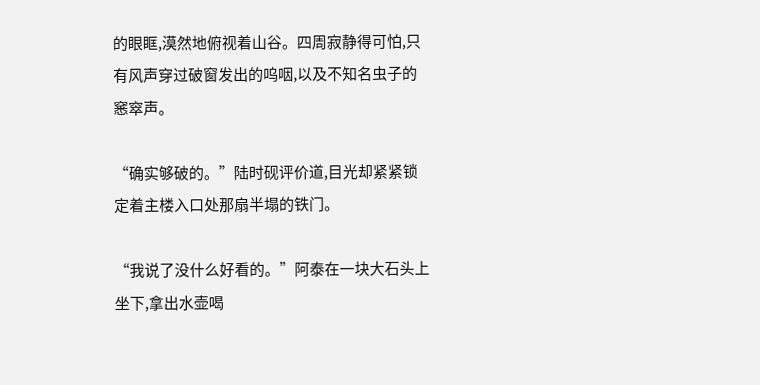的眼眶,漠然地俯视着山谷。四周寂静得可怕,只有风声穿过破窗发出的呜咽,以及不知名虫子的窸窣声。

“确实够破的。”陆时砚评价道,目光却紧紧锁定着主楼入口处那扇半塌的铁门。

“我说了没什么好看的。”阿泰在一块大石头上坐下,拿出水壶喝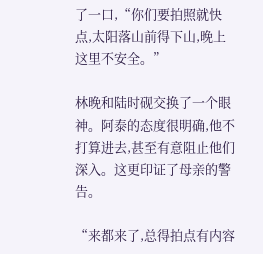了一口,“你们要拍照就快点,太阳落山前得下山,晚上这里不安全。”

林晚和陆时砚交换了一个眼神。阿泰的态度很明确,他不打算进去,甚至有意阻止他们深入。这更印证了母亲的警告。

“来都来了,总得拍点有内容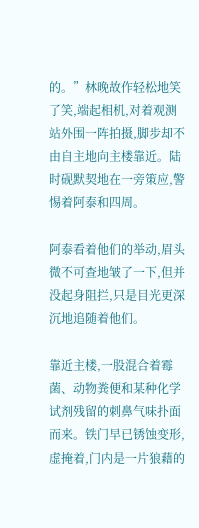的。”林晚故作轻松地笑了笑,端起相机,对着观测站外围一阵拍摄,脚步却不由自主地向主楼靠近。陆时砚默契地在一旁策应,警惕着阿泰和四周。

阿泰看着他们的举动,眉头微不可查地皱了一下,但并没起身阻拦,只是目光更深沉地追随着他们。

靠近主楼,一股混合着霉菌、动物粪便和某种化学试剂残留的刺鼻气味扑面而来。铁门早已锈蚀变形,虚掩着,门内是一片狼藉的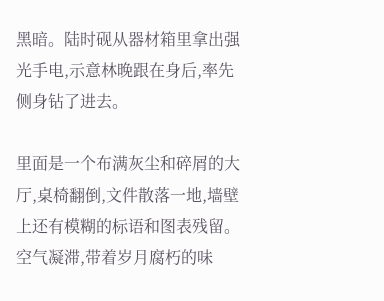黑暗。陆时砚从器材箱里拿出强光手电,示意林晚跟在身后,率先侧身钻了进去。

里面是一个布满灰尘和碎屑的大厅,桌椅翻倒,文件散落一地,墙壁上还有模糊的标语和图表残留。空气凝滞,带着岁月腐朽的味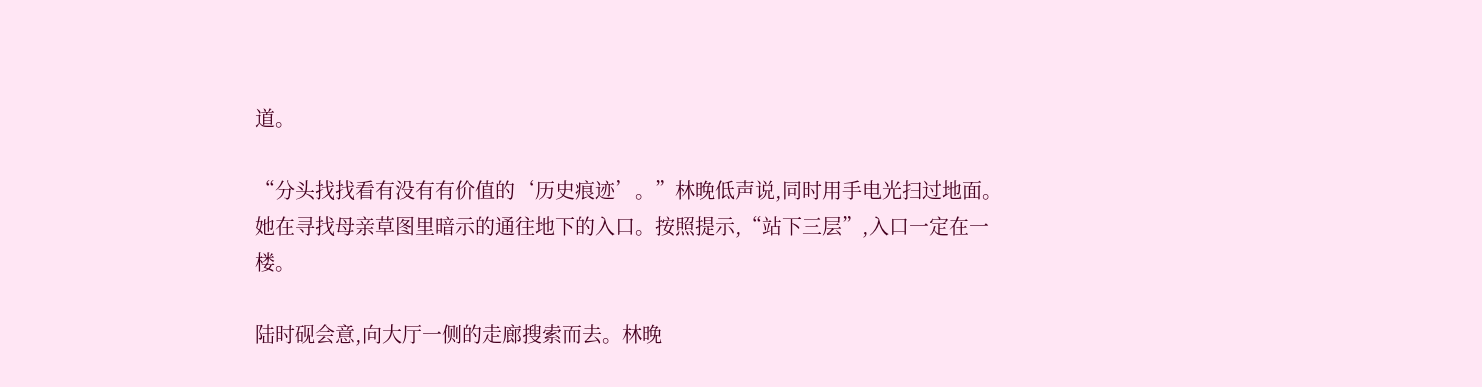道。

“分头找找看有没有有价值的‘历史痕迹’。”林晚低声说,同时用手电光扫过地面。她在寻找母亲草图里暗示的通往地下的入口。按照提示,“站下三层”,入口一定在一楼。

陆时砚会意,向大厅一侧的走廊搜索而去。林晚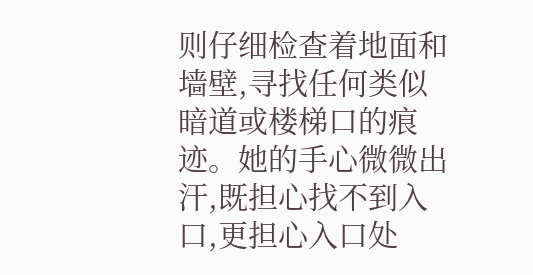则仔细检查着地面和墙壁,寻找任何类似暗道或楼梯口的痕迹。她的手心微微出汗,既担心找不到入口,更担心入口处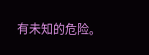有未知的危险。